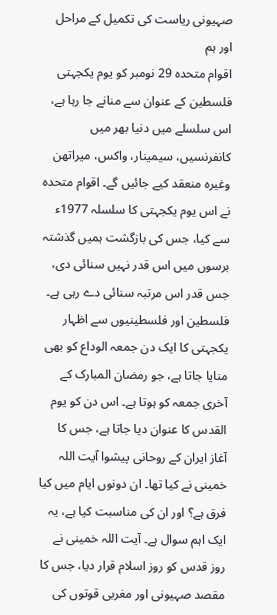صہیونی ریاست کی تکمیل کے مراحل اور ہم
اقوام متحدہ 29 نومبر کو یوم یکجہتی فلسطین کے عنوان سے منانے جا رہا ہے، اس سلسلے میں دنیا بھر میں کانفرنسیں، سیمینار، واکس، میراتھن وغیرہ منعقد کیے جائیں گے۔ اقوام متحدہ نے اس یوم یکجہتی کا سلسلہ 1977ء سے کیا، جس کی بازگشت ہمیں گذشتہ برسوں میں اس قدر نہیں سنائی دی، جس قدر اس مرتبہ سنائی دے رہی ہے۔ فلسطین اور فلسطینیوں سے اظہار یکجہتی کا ایک دن جمعہ الوداع کو بھی منایا جاتا ہے، جو رمضان المبارک کے آخری جمعہ کو ہوتا ہے۔ اس دن کو یوم القدس کا عنوان دیا جاتا ہے، جس کا آغاز ایران کے روحانی پیشوا آیت اللہ خمینی نے کیا تھا۔ ان دونوں ایام میں کیا فرق ہے؟ اور ان کی مناسبت کیا ہے، یہ ایک اہم سوال ہے۔ آیت اللہ خمینی نے روز قدس کو روز اسلام قرار دیا، جس کا مقصد صہیونی اور مغربی قوتوں کی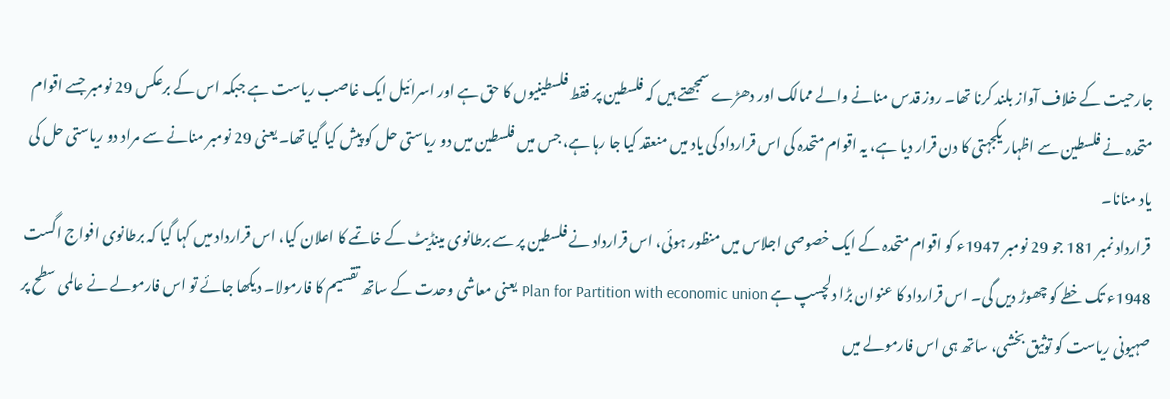جارحیت کے خلاف آواز بلند کرنا تھا۔ روز قدس منانے والے ممالک اور دھڑے سمجھتے ہیں کہ فلسطین پر فقط فلسطینیوں کا حق ہے اور اسرائیل ایک غاصب ریاست ہے جبکہ اس کے برعکس 29 نومبر جسے اقوام متحدہ نے فلسطین سے اظہار یکجہتی کا دن قرار دیا ہے، یہ اقوام متحدہ کی اس قرارداد کی یاد میں منعقد کیا جا رہا ہے، جس میں فلسطین میں دو ریاستی حل کو پیش کیا گیا تھا۔ یعنی 29 نومبر منانے سے مراد دو ریاستی حل کی یاد منانا۔
قرارداد نمبر 181 جو 29 نومبر 1947ء کو اقوام متحدہ کے ایک خصوصی اجلاس میں منظور ہوئی، اس قرارداد نے فلسطین پر سے برطانوی مینڈیٹ کے خاتمے کا اعلان کیا، اس قرارداد میں کہا گیا کہ برطانوی افواج اگست 1948ء تک خطے کو چھوڑ دیں گی۔ اس قرارداد کا عنوان بڑا دلچسپ ہے Plan for Partition with economic union یعنی معاشی وحدت کے ساتھ تقسیم کا فارمولا۔ دیکھا جائے تو اس فارمولے نے عالمی سطح پر صہیونی ریاست کو توثیق بخشی، ساتھ ہی اس فارمولے میں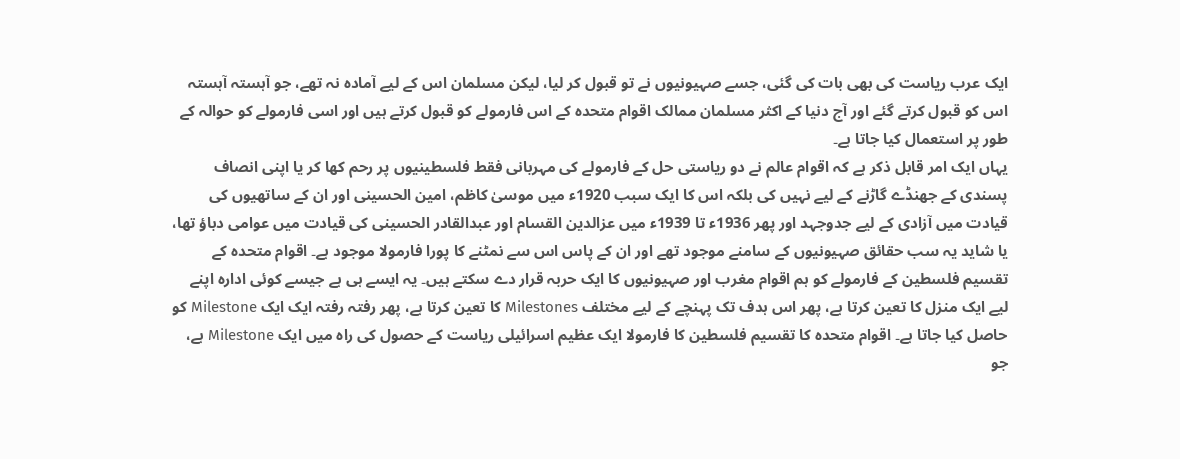ایک عرب ریاست کی بھی بات کی گئی، جسے صہیونیوں نے تو قبول کر لیا، لیکن مسلمان اس کے لیے آمادہ نہ تھے، جو آہستہ آہستہ اس کو قبول کرتے گئے اور آج دنیا کے اکثر مسلمان ممالک اقوام متحدہ کے اس فارمولے کو قبول کرتے ہیں اور اسی فارمولے کو حوالہ کے طور پر استعمال کیا جاتا ہے۔
یہاں ایک امر قابل ذکر ہے کہ اقوام عالم نے دو ریاستی حل کے فارمولے کی مہربانی فقط فلسطینیوں پر رحم کھا کر یا اپنی انصاف پسندی کے جھنڈے گاڑنے کے لیے نہیں کی بلکہ اس کا ایک سبب 1920ء میں موسیٰ کاظم، امین الحسینی اور ان کے ساتھیوں کی قیادت میں آزادی کے لیے جدوجہد اور پھر 1936ء تا 1939ء میں عزالدین القسام اور عبدالقادر الحسینی کی قیادت میں عوامی دباؤ تھا، یا شاید یہ سب حقائق صہیونیوں کے سامنے موجود تھے اور ان کے پاس اس سے نمٹنے کا پورا فارمولا موجود ہے۔ اقوام متحدہ کے تقسیم فلسطین کے فارمولے کو ہم اقوام مغرب اور صہیونیوں کا ایک حربہ قرار دے سکتے ہیں۔ یہ ایسے ہی ہے جیسے کوئی ادارہ اپنے لیے ایک منزل کا تعین کرتا ہے، پھر اس ہدف تک پہنچے کے لیے مختلف Milestones کا تعین کرتا ہے، پھر رفتہ رفتہ ایک ایک Milestone کو حاصل کیا جاتا ہے۔ اقوام متحدہ کا تقسیم فلسطین کا فارمولا ایک عظیم اسرائیلی ریاست کے حصول کی راہ میں ایک Milestone ہے، جو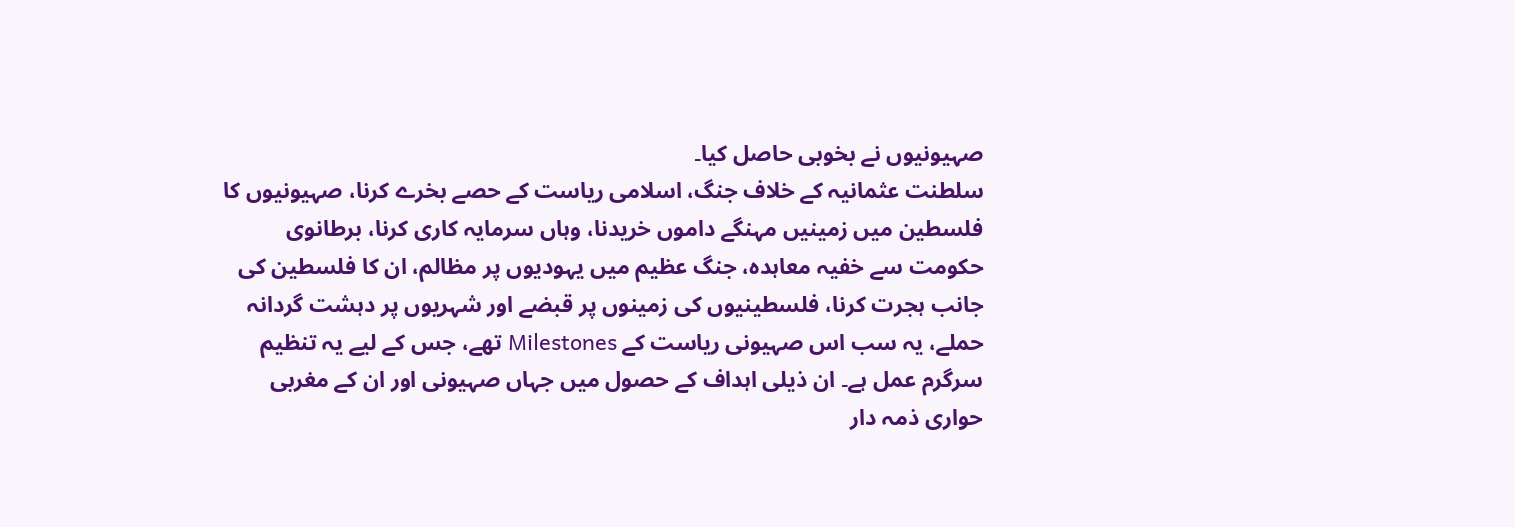صہیونیوں نے بخوبی حاصل کیا۔
سلطنت عثمانیہ کے خلاف جنگ، اسلامی ریاست کے حصے بخرے کرنا، صہیونیوں کا فلسطین میں زمینیں مہنگے داموں خریدنا، وہاں سرمایہ کاری کرنا، برطانوی حکومت سے خفیہ معاہدہ، جنگ عظیم میں یہودیوں پر مظالم، ان کا فلسطین کی جانب ہجرت کرنا، فلسطینیوں کی زمینوں پر قبضے اور شہریوں پر دہشت گردانہ حملے، یہ سب اس صہیونی ریاست کے Milestones تھے، جس کے لیے یہ تنظیم سرگرم عمل ہے۔ ان ذیلی اہداف کے حصول میں جہاں صہیونی اور ان کے مغربی حواری ذمہ دار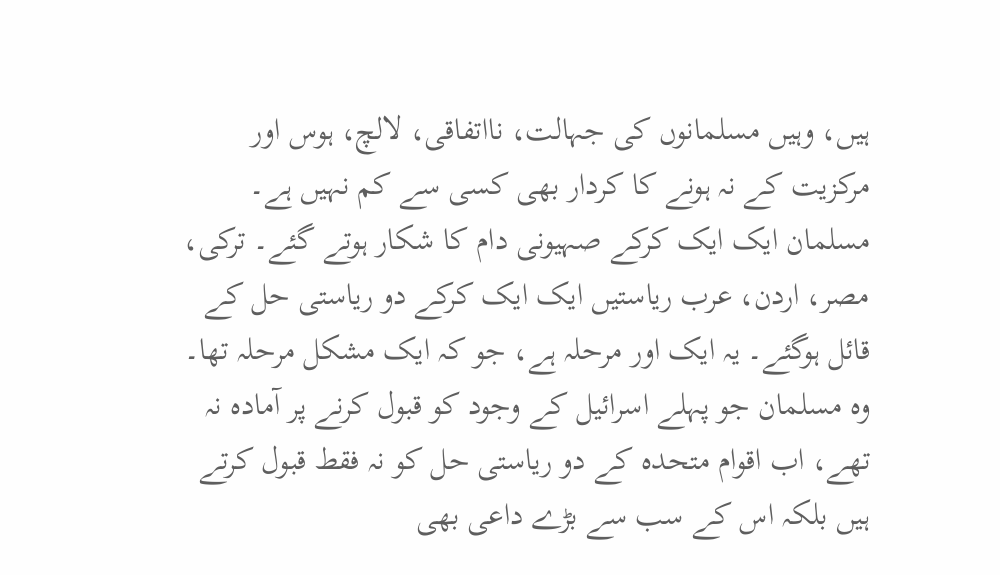ہیں، وہیں مسلمانوں کی جہالت، نااتفاقی، لالچ، ہوس اور مرکزیت کے نہ ہونے کا کردار بھی کسی سے کم نہیں ہے۔ مسلمان ایک ایک کرکے صہیونی دام کا شکار ہوتے گئے۔ ترکی، مصر، اردن، عرب ریاستیں ایک ایک کرکے دو ریاستی حل کے قائل ہوگئے۔ یہ ایک اور مرحلہ ہے، جو کہ ایک مشکل مرحلہ تھا۔ وہ مسلمان جو پہلے اسرائیل کے وجود کو قبول کرنے پر آمادہ نہ تھے، اب اقوام متحدہ کے دو ریاستی حل کو نہ فقط قبول کرتے ہیں بلکہ اس کے سب سے بڑے داعی بھی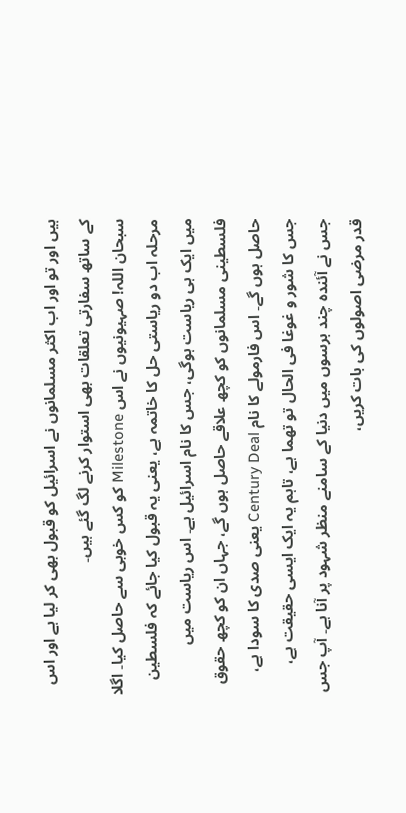ہیں اور تو اور اب اکثر مسلمانوں نے اسرائیل کو قبول بھی کر لیا ہے اور اس کے ساتھ سفارتی تعلقات بھی استوار کرنے لگ گئے ہیں۔
سبحان اللہ! صہیونیوں نے اس Milestone کو کس خوبی سے حاصل کیا۔ اگلا مرحلہ اب دو ریاستی حل کا خاتمہ ہے، یعنی یہ قبول کیا جائے کہ فلسطین میں ایک ہی ریاست ہوگی، جس کا نام اسرائیل ہے۔ اس ریاست میں فلسطینی مسلمانوں کو کچھ علاقے حاصل ہوں گے، جہاں ان کو کچھ حقوق حاصل ہوں گے۔ اس فارمولے کا نام Century Deal یعنی صدی کا سودا ہے، جس کا شور و غوغا فی الحال تو تھما ہے، تاہم یہ ایک ایسی حقیقت ہے، جس نے آئندہ چند برسوں میں دنیا کے سامنے منظر شہود پر آنا ہے۔ آپ جس قدر مرضی اصولوں کی بات کریں،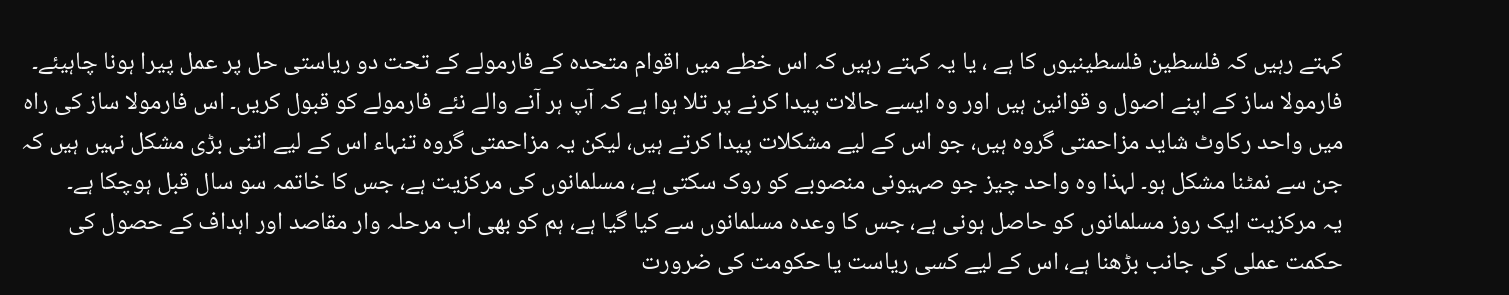کہتے رہیں کہ فلسطین فلسطینیوں کا ہے ، یا یہ کہتے رہیں کہ اس خطے میں اقوام متحدہ کے فارمولے کے تحت دو ریاستی حل پر عمل پیرا ہونا چاہیئے۔ فارمولا ساز کے اپنے اصول و قوانین ہیں اور وہ ایسے حالات پیدا کرنے پر تلا ہوا ہے کہ آپ ہر آنے والے نئے فارمولے کو قبول کریں۔ اس فارمولا ساز کی راہ میں واحد رکاوٹ شاید مزاحمتی گروہ ہیں، جو اس کے لیے مشکلات پیدا کرتے ہیں، لیکن یہ مزاحمتی گروہ تنہاء اس کے لیے اتنی بڑی مشکل نہیں ہیں کہ جن سے نمٹنا مشکل ہو۔ لہذا وہ واحد چیز جو صہیونی منصوبے کو روک سکتی ہے، مسلمانوں کی مرکزیت ہے، جس کا خاتمہ سو سال قبل ہوچکا ہے۔
یہ مرکزیت ایک روز مسلمانوں کو حاصل ہونی ہے، جس کا وعدہ مسلمانوں سے کیا گیا ہے، ہم کو بھی اب مرحلہ وار مقاصد اور اہداف کے حصول کی حکمت عملی کی جانب بڑھنا ہے، اس کے لیے کسی ریاست یا حکومت کی ضرورت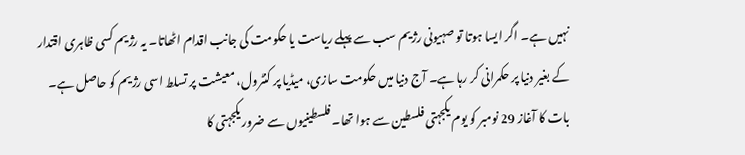نہیں ہے۔ اگر ایسا ہوتا تو صہیونی رژیم سب سے پہلے ریاست یا حکومت کی جانب اقدام اٹھاتا۔ یہ رژیم کسی ظاہری اقتدار کے بغیر دنیا پر حکمرانی کر رہا ہے۔ آج دنیا میں حکومت سازی، میڈیا پر کنٹرول، معیشت پر تسلط اسی رژیم کو حاصل ہے۔ بات کا آغاز 29 نومبر کو یوم یکجہتی فلسطین سے ہوا تھا۔ فلسطینیوں سے ضرور یکجہتی کا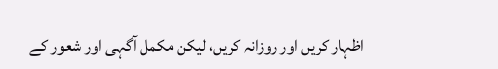اظہار کریں اور روزانہ کریں، لیکن مکمل آگہی اور شعور کے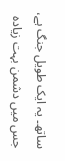ساتھ۔ یہ ایک طویل جنگ ہے، جس میں دشمن بہت زیادہ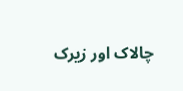چالاک اور زیرک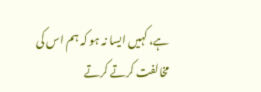ہے، کہیں ایسا نہ ہو کہ ہم اس کی مخالفت کرتے کرتے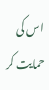اس کی حمایت کر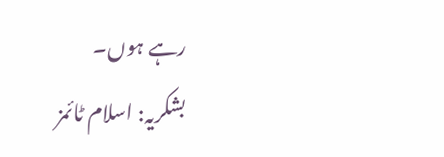رہے ہوں۔
بشکریہ: اسلام ٹائمز